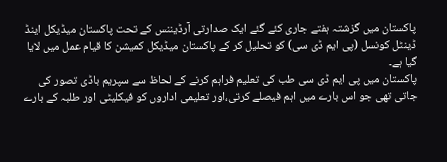پاکستان میں گزشتہ ہفتے جاری کئے گئے ایک صدارتی آرڈیننس کے تحت پاکستان میڈیکل اینڈ ڈینٹل کونسل (پی ایم ڈی سی) کو تحلیل کر کے پاکستان میڈیکل کمیشن کا قیام عمل میں لایا گیا ہے۔
پاکستان میں پی ایم ڈی سی طب کی تعلیم فراہم کرنے کے لحاظ سے سپریم باڈی تصور کی جاتی تھی جو اس بارے میں اہم فیصلے کرتی،اور تعلیمی اداروں کو فیکلیٹی اور طلبہ کے بارے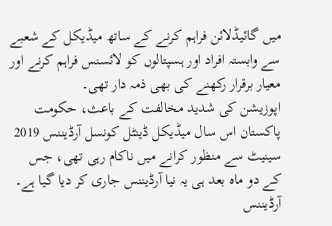میں گائیڈلائن فراہم کرنے کے ساتھ میڈیکل کے شعبے سے وابستہ افراد اور ہسپتالوں کو لائسنس فراہم کرنے اور معیار برقرار رکھنے کی بھی ذمہ دار تھی۔
اپوزیشن کی شدید مخالفت کے باعث، حکومت پاکستان اس سال میڈیکل ڈینٹل کونسل آرڈیننس 2019 سینیٹ سے منظور کرانے میں ناکام رہی تھی، جس کے دو ماہ بعد ہی یہ نیا آرڈیننس جاری کر دیا گیا ہے۔
آرڈیننس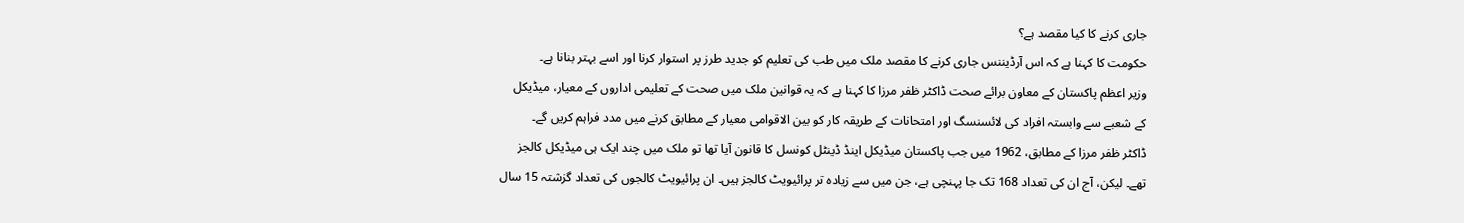جاری کرنے کا کیا مقصد ہے؟
حکومت کا کہنا ہے کہ اس آرڈیننس جاری کرنے کا مقصد ملک میں طب کی تعلیم کو جدید طرز پر استوار کرنا اور اسے بہتر بنانا ہے۔
وزیر اعظم پاکستان کے معاون برائے صحت ڈاکٹر ظفر مرزا کا کہنا ہے کہ یہ قوانین ملک میں صحت کے تعلیمی اداروں کے معیار، میڈیکل کے شعبے سے وابستہ افراد کی لائسنسگ اور امتحانات کے طریقہ کار کو بین الاقوامی معیار کے مطابق کرنے میں مدد فراہم کریں گے۔
ڈاکٹر ظفر مرزا کے مطابق، 1962 میں جب پاکستان میڈیکل اینڈ ڈینٹل کونسل کا قانون آیا تھا تو ملک میں چند ایک ہی میڈیکل کالجز تھے۔ لیکن، آج ان کی تعداد 168 تک جا پہنچی ہے، جن میں سے زیادہ تر پرائیویٹ کالجز ہیں۔ ان پرائیویٹ کالجوں کی تعداد گزشتہ 15 سال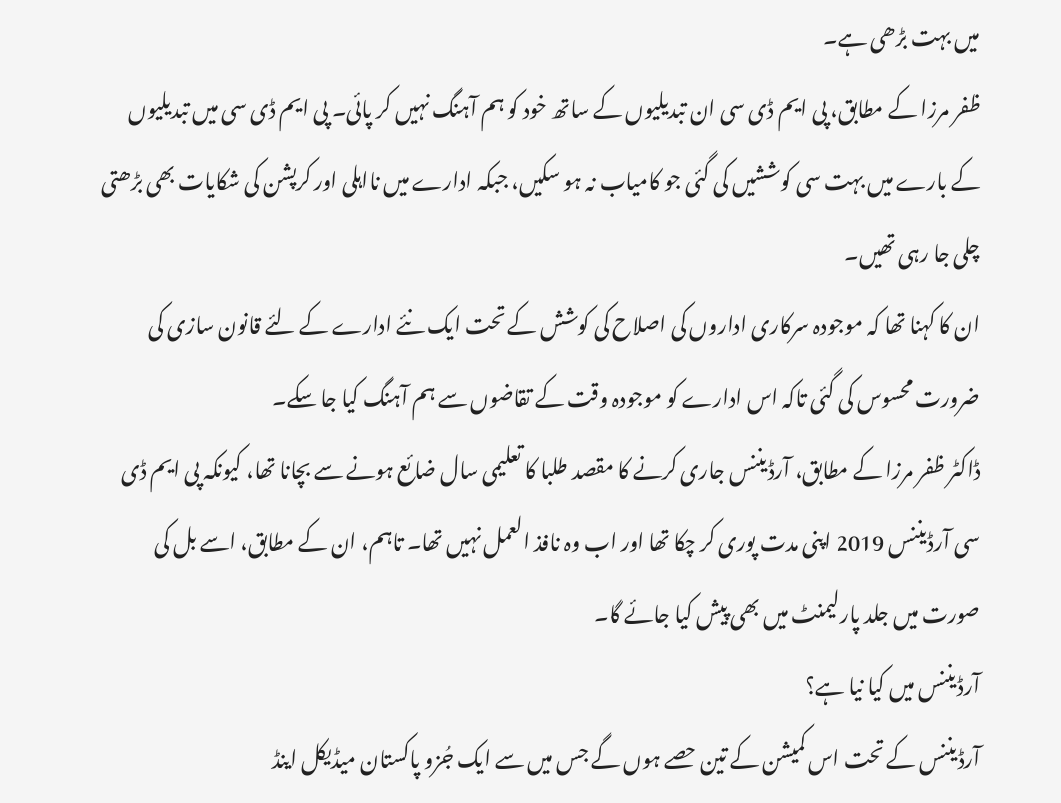میں بہت بڑھی ہے۔
ظفر مرزا کے مطابق، پی ایم ڈی سی ان تبدیلیوں کے ساتھ خود کو ہم آہنگ نہیں کر پائی۔ پی ایم ڈی سی میں تبدیلیوں کے بارے میں بہت سی کوششیں کی گئی جو کامیاب نہ ہو سکیں، جبکہ ادارے میں نااہلی اور کرپشن کی شکایات بھی بڑھتی چلی جا رہی تھیں۔
ان کا کہنا تھا کہ موجودہ سرکاری اداروں کی اصلاح کی کوشش کے تحت ایک نئے ادارے کے لئے قانون سازی کی ضرورت محسوس کی گئی تاکہ اس ادارے کو موجودہ وقت کے تقاضوں سے ہم آہنگ کیا جا سکے۔
ڈاکٹر ظفر مرزا کے مطابق، آرڈیننس جاری کرنے کا مقصد طلبا کا تعلیمی سال ضائع ہونے سے بچانا تھا، کیونکہ پی ایم ڈی سی آرڈیننس 2019 اپنی مدت پوری کر چکا تھا اور اب وہ نافذ العمل نہیں تھا۔ تاہم، ان کے مطابق، اسے بل کی صورت میں جلد پارلیمنٹ میں بھی پیش کیا جائے گا۔
آرڈیننس میں کیا نیا ہے؟
آرڈیننس کے تحت اس کمیشن کے تین حصے ہوں گے جس میں سے ایک جُزو پاکستان میڈیکل اینڈ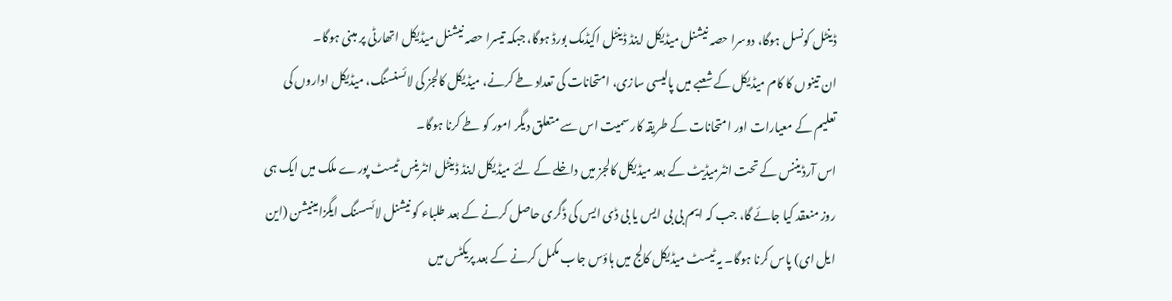ڈینٹل کونسل ہوگا، دوسرا حصہ نیشنل میڈیکل اینڈ ڈینٹل اکیڈمک بورڈ ہوگا، جبکہ تیسرا حصہ نیشنل میڈیکل اتھارٹی پر مبنی ہوگا۔
ان تینوں کا کام میڈیکل کے شعبے میں پالیسی سازی، امتحانات کی تعداد طے کرنے، میڈیکل کالجز کی لائسنسنگ، میڈیکل اداروں کی تعلیم کے معیارات اور امتحانات کے طریقہ کار سمیت اس سے متعلق دیگر امور کو طے کرنا ہوگا۔
اس آرڈیننس کے تحت انٹرمیڈیٹ کے بعد میڈیکل کالجز میں داخلے کے لئے میڈیکل اینڈ ڈینٹل انٹرینس ٹیسٹ پورے ملک میں ایک ہی روز منعقد کیا جائے گا، جب کہ ایم بی بی ایس یا بی ڈی ایس کی ڈگری حاصل کرنے کے بعد طلباء کو نیشنل لائسسنگ ایگزامینیشن (این ایل ای) پاس کرنا ہوگا۔ یہ ٹیسٹ میڈیکل کالج میں ہاؤس جاب مکمل کرنے کے بعد پریکٹس میں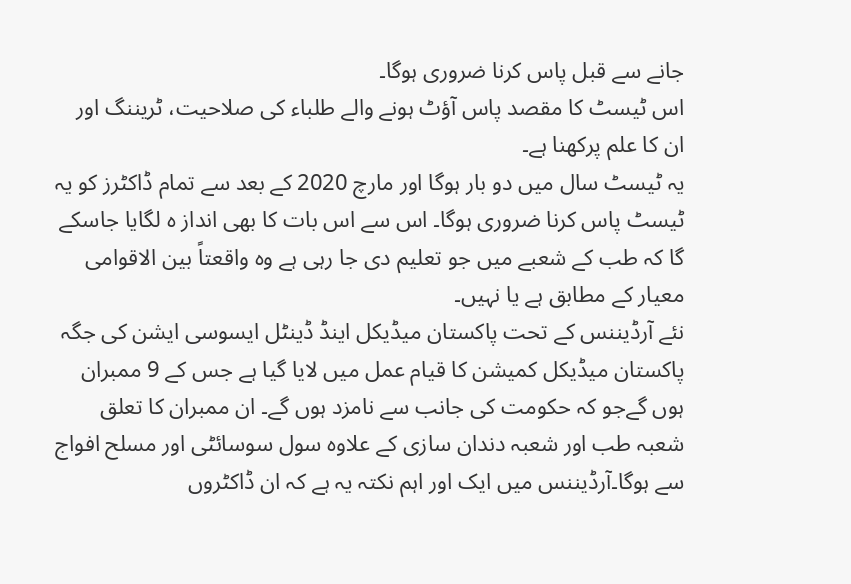جانے سے قبل پاس کرنا ضروری ہوگا۔
اس ٹیسٹ کا مقصد پاس آؤٹ ہونے والے طلباء کی صلاحیت، ٹریننگ اور ان کا علم پرکھنا ہے۔
یہ ٹیسٹ سال میں دو بار ہوگا اور مارچ 2020 کے بعد سے تمام ڈاکٹرز کو یہ ٹیسٹ پاس کرنا ضروری ہوگا۔ اس سے اس بات کا بھی انداز ہ لگایا جاسکے گا کہ طب کے شعبے میں جو تعلیم دی جا رہی ہے وہ واقعتاً بین الاقوامی معیار کے مطابق ہے یا نہیں۔
نئے آرڈیننس کے تحت پاکستان میڈیکل اینڈ ڈینٹل ایسوسی ایشن کی جگہ پاکستان میڈیکل کمیشن کا قیام عمل میں لایا گیا ہے جس کے 9 ممبران ہوں گےجو کہ حکومت کی جانب سے نامزد ہوں گے۔ ان ممبران کا تعلق شعبہ طب اور شعبہ دندان سازی کے علاوہ سول سوسائٹی اور مسلح افواج سے ہوگا۔آرڈیننس میں ایک اور اہم نکتہ یہ ہے کہ ان ڈاکٹروں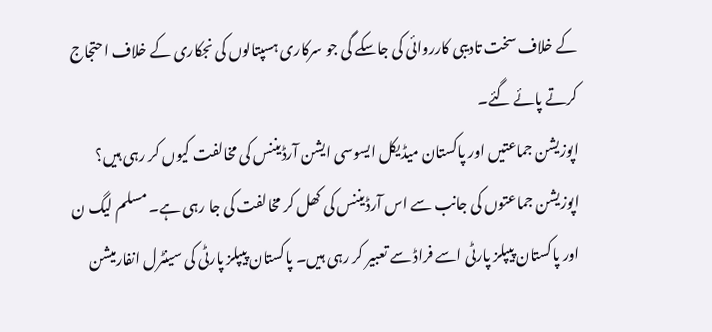کے خلاف سخت تادیبی کارروائی کی جاسکے گی جو سرکاری ہسپتالوں کی نجکاری کے خلاف احتجاج کرتے پائے گئے۔
اپوزیشن جماعتیں اور پاکستان میڈیکل ایسوسی ایشن آرڈیننس کی مخالفت کیوں کر رہی ہیں؟
اپوزیشن جماعتوں کی جانب سے اس آرڈیننس کی کھل کر مخالفت کی جا رہی ہے۔ مسلم لیگ ن اور پاکستان پیپلز پارٹی اسے فراڈ سے تعبیر کر رہی ہیں۔ پاکستان پیپلز پارٹی کی سینٹرل انفارمیشن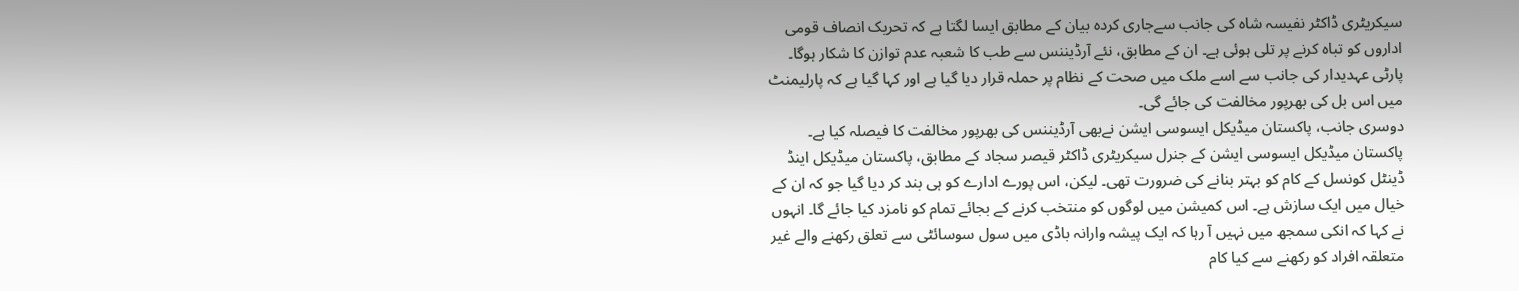سیکریٹری ڈاکٹر نفیسہ شاہ کی جانب سےجاری کردہ بیان کے مطابق ایسا لگتا ہے کہ تحریک انصاف قومی اداروں کو تباہ کرنے پر تلی ہوئی ہے۔ ان کے مطابق، نئے آرڈیننس سے طب کا شعبہ عدم توازن کا شکار ہوگا۔ پارٹی عہدیدار کی جانب سے اسے ملک میں صحت کے نظام پر حملہ قرار دیا گیا ہے اور کہا گیا ہے کہ پارلیمنٹ میں اس بل کی بھرپور مخالفت کی جائے گی۔
دوسری جانب، پاکستان میڈیکل ایسوسی ایشن نےبھی آرڈیننس کی بھرپور مخالفت کا فیصلہ کیا ہے۔ پاکستان میڈیکل ایسوسی ایشن کے جنرل سیکریٹری ڈاکٹر قیصر سجاد کے مطابق، پاکستان میڈیکل اینڈ ڈینٹل کونسل کے کام کو بہتر بنانے کی ضرورت تھی۔ لیکن، اس پورے ادارے کو ہی بند کر دیا گیا جو کہ ان کے خیال میں ایک سازش ہے۔ اس کمیشن میں لوگوں کو منتخب کرنے کے بجائے تمام کو نامزد کیا جائے گا۔ انہوں نے کہا کہ انکی سمجھ میں نہیں آ رہا کہ ایک پیشہ وارانہ باڈی میں سول سوسائٹی سے تعلق رکھنے والے غیر متعلقہ افراد کو رکھنے سے کیا کام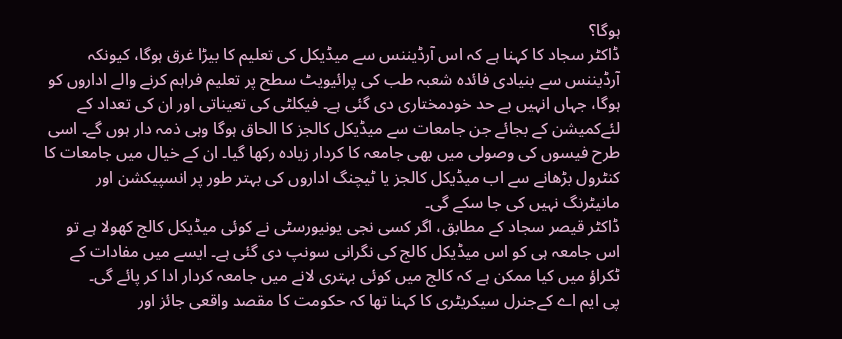ہوگا؟
ڈاکٹر سجاد کا کہنا ہے کہ اس آرڈیننس سے میڈیکل کی تعلیم کا بیڑا غرق ہوگا، کیونکہ آرڈیننس سے بنیادی فائدہ شعبہ طب کی پرائیویٹ سطح پر تعلیم فراہم کرنے والے اداروں کو ہوگا، جہاں انہیں بے حد خودمختاری دی گئی ہے۔ فیکلٹی کی تعیناتی اور ان کی تعداد کے لئےکمیشن کے بجائے جن جامعات سے میڈیکل کالجز کا الحاق ہوگا وہی ذمہ دار ہوں گے۔ اسی طرح فیسوں کی وصولی میں بھی جامعہ کا کردار زیادہ رکھا گیا۔ ان کے خیال میں جامعات کا کنٹرول بڑھانے سے اب میڈیکل کالجز یا ٹیچنگ اداروں کی بہتر طور پر انسپیکشن اور مانیٹرنگ نہیں کی جا سکے گی۔
ڈاکٹر قیصر سجاد کے مطابق، اگر کسی نجی یونیورسٹی نے کوئی میڈیکل کالج کھولا ہے تو اس جامعہ ہی کو اس میڈیکل کالج کی نگرانی سونپ دی گئی ہے۔ ایسے میں مفادات کے ٹکراؤ میں کیا ممکن ہے کہ کالج میں کوئی بہتری لانے میں جامعہ کردار ادا کر پائے گی۔
پی ایم اے کےجنرل سیکریٹری کا کہنا تھا کہ حکومت کا مقصد واقعی جائز اور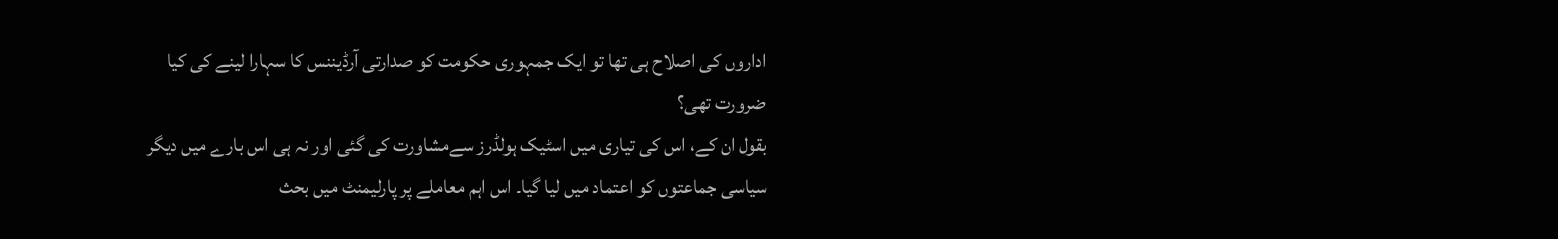اداروں کی اصلاح ہی تھا تو ایک جمہوری حکومت کو صدارتی آرڈیننس کا سہارا لینے کی کیا ضرورت تھی؟
بقول ان کے، اس کی تیاری میں اسٹیک ہولڈرز سےمشاورت کی گئی اور نہ ہی اس بارے میں دیگر سیاسی جماعتوں کو اعتماد میں لیا گیا۔ اس اہم معاملے پر پارلیمنٹ میں بحث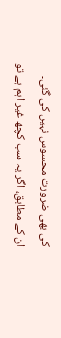کی بھی ضرورت محسوس نہیں کی گئی۔
ان کے مطابق، اگر یہ سب کچھ غیر اہم ہے تو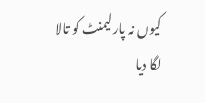کیوں نہ پارلیمنٹ کو تالا لگا دیا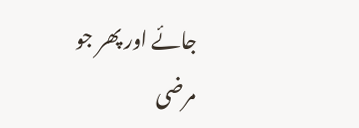جائے اور پھر جو مرضی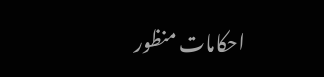احکامات منظور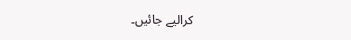کرالیے جائیں۔